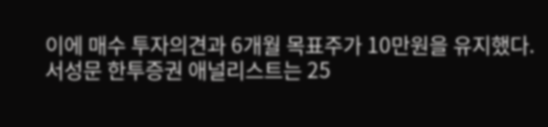이에 매수 투자의견과 6개월 목표주가 10만원을 유지했다.
서성문 한투증권 애널리스트는 25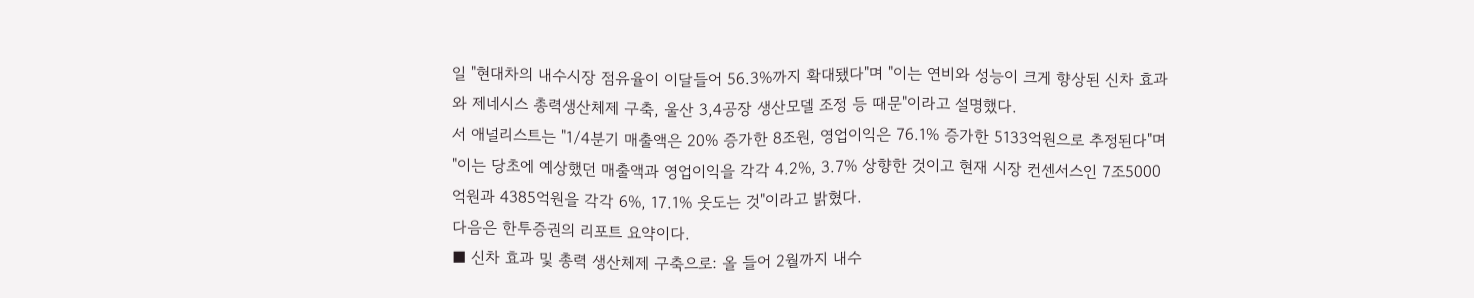일 "현대차의 내수시장 점유율이 이달들어 56.3%까지 확대됐다"며 "이는 연비와 성능이 크게 향상된 신차 효과와 제네시스 총력생산체제 구축, 울산 3,4공장 생산모델 조정 등 때문"이라고 설명했다.
서 애널리스트는 "1/4분기 매출액은 20% 증가한 8조원, 영업이익은 76.1% 증가한 5133억원으로 추정된다"며 "이는 당초에 예상했던 매출액과 영업이익을 각각 4.2%, 3.7% 상향한 것이고 현재 시장 컨센서스인 7조5000억원과 4385억원을 각각 6%, 17.1% 웃도는 것"이라고 밝혔다.
다음은 한투증권의 리포트 요약이다.
■ 신차 효과 및 총력 생산체제 구축으로: 올 들어 2월까지 내수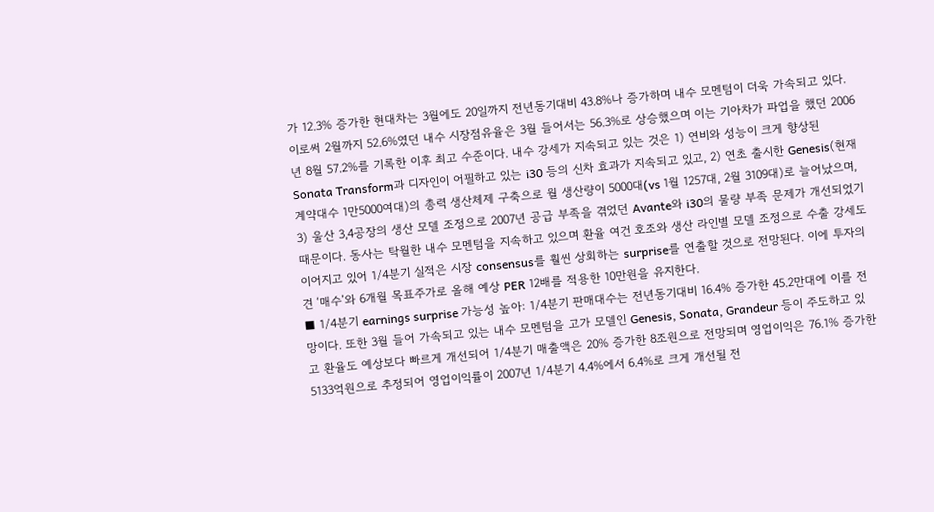가 12.3% 증가한 현대차는 3월에도 20일까지 전년동기대비 43.8%나 증가하며 내수 모멘텀이 더욱 가속되고 있다. 이로써 2월까지 52.6%였던 내수 시장점유율은 3월 들어서는 56.3%로 상승했으며 이는 기아차가 파업을 했던 2006년 8월 57.2%를 기록한 이후 최고 수준이다. 내수 강세가 지속되고 있는 것은 1) 연비와 성능이 크게 향상된 Sonata Transform과 디자인이 어필하고 있는 i30 등의 신차 효과가 지속되고 있고, 2) 연초 출시한 Genesis(현재 계약대수 1만5000여대)의 총력 생산체제 구축으로 월 생산량이 5000대(vs 1월 1257대, 2월 3109대)로 늘어났으며, 3) 울산 3,4공장의 생산 모델 조정으로 2007년 공급 부족을 겪었던 Avante와 i30의 물량 부족 문제가 개선되었기 때문이다. 동사는 탁월한 내수 모멘텀을 지속하고 있으며 환율 여건 호조와 생산 라인별 모델 조정으로 수출 강세도 이어지고 있어 1/4분기 실적은 시장 consensus를 훨씬 상회하는 surprise를 연출할 것으로 전망된다. 이에 투자의견 ‘매수’와 6개월 목표주가로 올해 예상 PER 12배를 적용한 10만원을 유지한다.
■ 1/4분기 earnings surprise 가능성 높아: 1/4분기 판매대수는 전년동기대비 16.4% 증가한 45.2만대에 이를 전망이다. 또한 3월 들어 가속되고 있는 내수 모멘텀을 고가 모델인 Genesis, Sonata, Grandeur 등이 주도하고 있고 환율도 예상보다 빠르게 개선되어 1/4분기 매출액은 20% 증가한 8조원으로 전망되며 영업이익은 76.1% 증가한 5133억원으로 추정되어 영업이익률이 2007년 1/4분기 4.4%에서 6.4%로 크게 개선될 전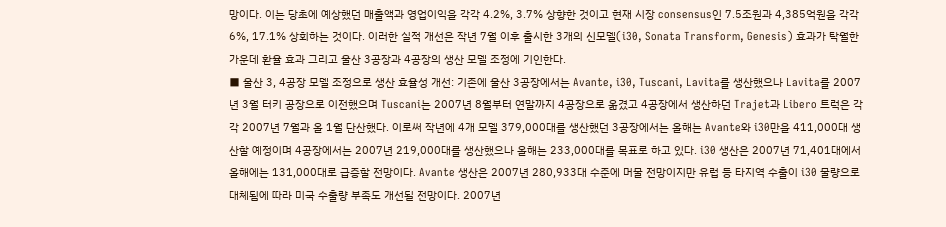망이다. 이는 당초에 예상했던 매출액과 영업이익을 각각 4.2%, 3.7% 상향한 것이고 현재 시장 consensus인 7.5조원과 4,385억원을 각각 6%, 17.1% 상회하는 것이다. 이러한 실적 개선은 작년 7월 이후 출시한 3개의 신모델(i30, Sonata Transform, Genesis) 효과가 탁월한 가운데 환율 효과 그리고 울산 3공장과 4공장의 생산 모델 조정에 기인한다.
■ 울산 3, 4공장 모델 조정으로 생산 효율성 개선: 기존에 울산 3공장에서는 Avante, i30, Tuscani, Lavita를 생산했으나 Lavita를 2007년 3월 터키 공장으로 이전했으며 Tuscani는 2007년 8월부터 연말까지 4공장으로 옮겼고 4공장에서 생산하던 Trajet과 Libero 트럭은 각각 2007년 7월과 올 1월 단산했다. 이로써 작년에 4개 모델 379,000대를 생산했던 3공장에서는 올해는 Avante와 i30만을 411,000대 생산할 예정이며 4공장에서는 2007년 219,000대를 생산했으나 올해는 233,000대를 목표로 하고 있다. i30 생산은 2007년 71,401대에서 올해에는 131,000대로 급증할 전망이다. Avante 생산은 2007년 280,933대 수준에 머물 전망이지만 유럽 등 타지역 수출이 i30 물량으로 대체됨에 따라 미국 수출량 부족도 개선될 전망이다. 2007년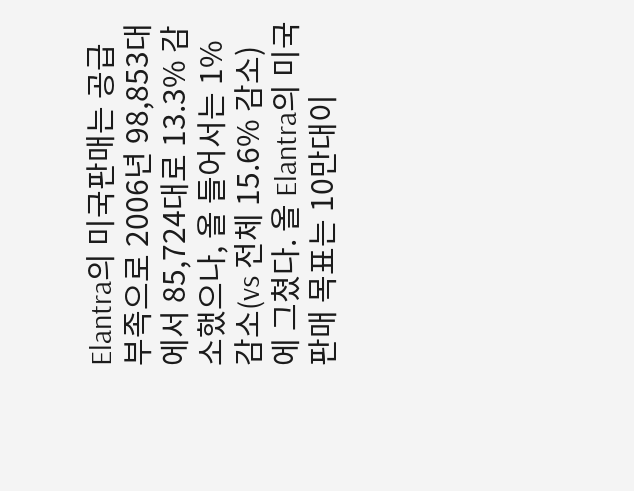Elantra의 미국판매는 공급 부족으로 2006년 98,853대에서 85,724대로 13.3% 감소했으나, 올 들어서는 1% 감소(vs 전체 15.6% 감소)에 그쳤다. 올 Elantra의 미국판매 목표는 10만대이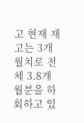고 현재 재고는 3개월치로 전체 3.8개월분을 하회하고 있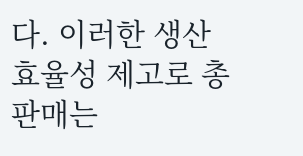다. 이러한 생산 효율성 제고로 총판매는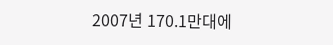2007년 170.1만대에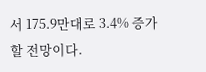서 175.9만대로 3.4% 증가할 전망이다.